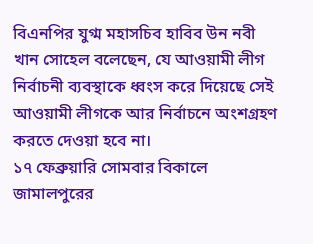বিএনপির যুগ্ম মহাসচিব হাবিব উন নবী খান সোহেল বলেছেন, যে আওয়ামী লীগ নির্বাচনী ব্যবস্থাকে ধ্বংস করে দিয়েছে সেই আওয়ামী লীগকে আর নির্বাচনে অংশগ্রহণ করতে দেওয়া হবে না।
১৭ ফেব্রুয়ারি সোমবার বিকালে জামালপুরের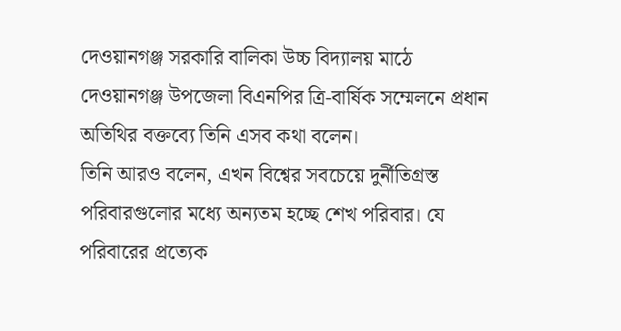দেওয়ানগঞ্জ সরকারি বালিকা উচ্চ বিদ্যালয় মাঠে দেওয়ানগঞ্জ উপজেলা বিএনপির ত্রি-বার্ষিক সম্মেলনে প্রধান অতিথির বক্তব্যে তিনি এসব কথা বলেন।
তিনি আরও বলেন, এখন বিশ্বের সবচেয়ে দুর্নীতিগ্রস্ত পরিবারগুলোর মধ্যে অন্যতম হচ্ছে শেখ পরিবার। যে পরিবারের প্রত্যেক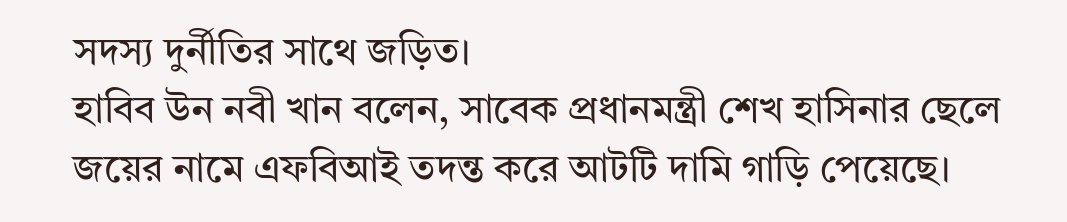সদস্য দুর্নীতির সাথে জড়িত।
হাবিব উন নবী খান বলেন, সাবেক প্রধানমন্ত্রী শেখ হাসিনার ছেলে জয়ের নামে এফবিআই তদন্ত করে আটটি দামি গাড়ি পেয়েছে।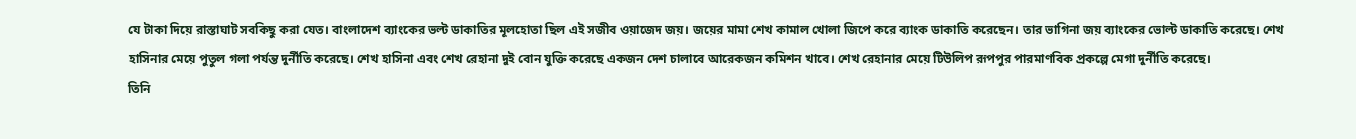যে টাকা দিয়ে রাস্তাঘাট সবকিছু করা যেত। বাংলাদেশ ব্যাংকের ভল্ট ডাকাতির মূলহোতা ছিল এই সজীব ওয়াজেদ জয়। জয়ের মামা শেখ কামাল খোলা জিপে করে ব্যাংক ডাকাতি করেছেন। তার ভাগিনা জয় ব্যাংকের ভোল্ট ডাকাতি করেছে। শেখ হাসিনার মেয়ে পুতুল গলা পর্যন্ত দুর্নীতি করেছে। শেখ হাসিনা এবং শেখ রেহানা দুই বোন যুক্তি করেছে একজন দেশ চালাবে আরেকজন কমিশন খাবে। শেখ রেহানার মেয়ে টিউলিপ রূপপুর পারমাণবিক প্রকল্পে মেগা দুর্নীতি করেছে।
তিনি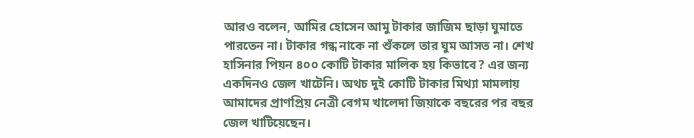আরও বলেন, আমির হোসেন আমু টাকার জাজিম ছাড়া ঘুমাতে পারতেন না। টাকার গন্ধ নাকে না শুঁকলে তার ঘুম আসত না। শেখ হাসিনার পিয়ন ৪০০ কোটি টাকার মালিক হয় কিভাবে? এর জন্য একদিনও জেল খাটেনি। অথচ দুই কোটি টাকার মিথ্যা মামলায় আমাদের প্রাণপ্রিয় নেত্রী বেগম খালেদা জিয়াকে বছরের পর বছর জেল খাটিয়েছেন।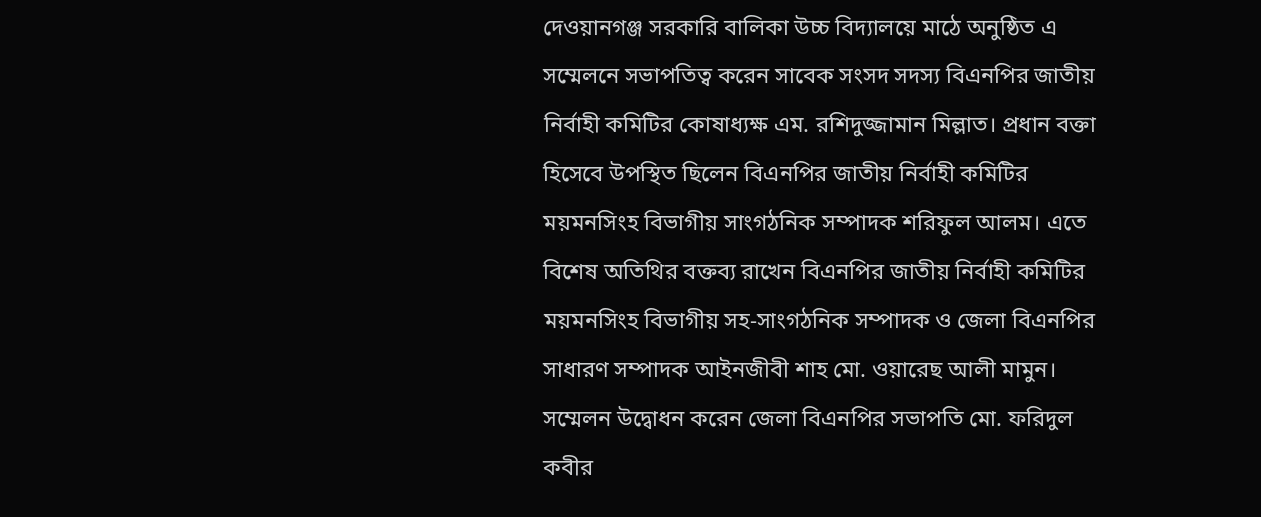দেওয়ানগঞ্জ সরকারি বালিকা উচ্চ বিদ্যালয়ে মাঠে অনুষ্ঠিত এ সম্মেলনে সভাপতিত্ব করেন সাবেক সংসদ সদস্য বিএনপির জাতীয় নির্বাহী কমিটির কোষাধ্যক্ষ এম. রশিদুজ্জামান মিল্লাত। প্রধান বক্তা হিসেবে উপস্থিত ছিলেন বিএনপির জাতীয় নির্বাহী কমিটির ময়মনসিংহ বিভাগীয় সাংগঠনিক সম্পাদক শরিফুল আলম। এতে বিশেষ অতিথির বক্তব্য রাখেন বিএনপির জাতীয় নির্বাহী কমিটির ময়মনসিংহ বিভাগীয় সহ-সাংগঠনিক সম্পাদক ও জেলা বিএনপির সাধারণ সম্পাদক আইনজীবী শাহ মো. ওয়ারেছ আলী মামুন।
সম্মেলন উদ্বোধন করেন জেলা বিএনপির সভাপতি মো. ফরিদুল কবীর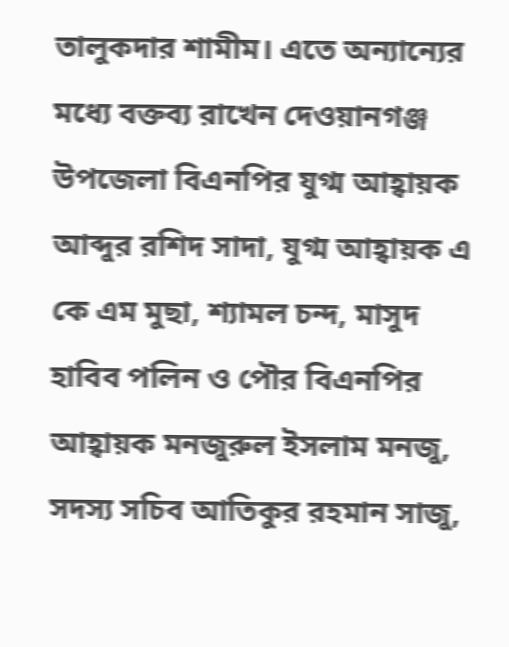তালুকদার শামীম। এতে অন্যান্যের মধ্যে বক্তব্য রাখেন দেওয়ানগঞ্জ উপজেলা বিএনপির যুগ্ম আহ্বায়ক আব্দুর রশিদ সাদা, যুগ্ম আহ্বায়ক এ কে এম মুছা, শ্যামল চন্দ, মাসুদ হাবিব পলিন ও পৌর বিএনপির আহ্বায়ক মনজুরুল ইসলাম মনজু, সদস্য সচিব আতিকুর রহমান সাজু,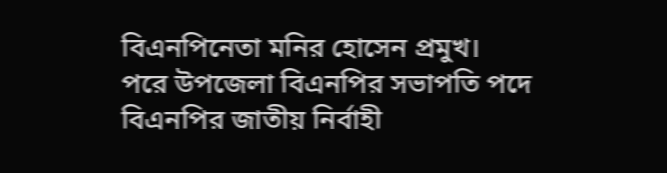বিএনপিনেতা মনির হোসেন প্রমুখ।
পরে উপজেলা বিএনপির সভাপতি পদে বিএনপির জাতীয় নির্বাহী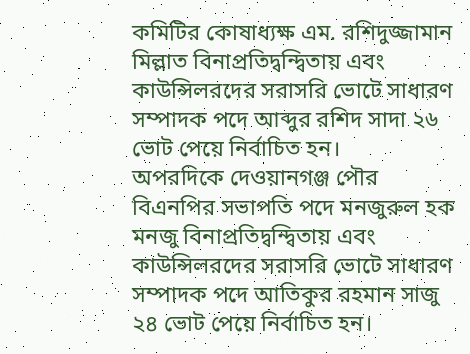কমিটির কোষাধ্যক্ষ এম. রশিদুজ্জামান মিল্লাত বিনাপ্রতিদ্বন্দ্বিতায় এবং কাউন্সিলরদের সরাসরি ভোটে সাধারণ সম্পাদক পদে আব্দুর রশিদ সাদা ২৬ ভোট পেয়ে নির্বাচিত হন।
অপরদিকে দেওয়ানগঞ্জ পৌর বিএনপির সভাপতি পদে মনজুরুল হক মনজু বিনাপ্রতিদ্বন্দ্বিতায় এবং কাউন্সিলরদের সরাসরি ভোটে সাধারণ সম্পাদক পদে আতিকুর রহমান সাজু ২৪ ভোট পেয়ে নির্বাচিত হন।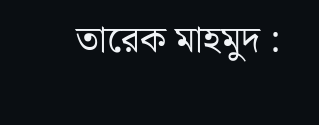তারেক মাহমুদ :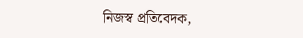নিজস্ব প্রতিবেদক,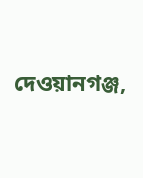দেওয়ানগঞ্জ,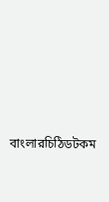বাংলারচিঠিডটকম